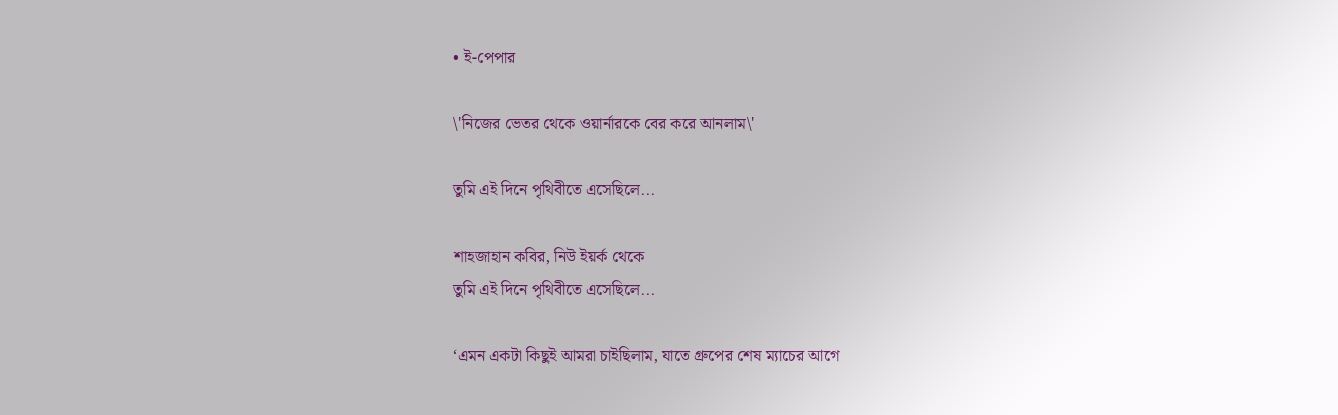• ই-পেপার

\'নিজের ভেতর থেকে ওয়ার্নারকে বের করে আনলাম\'

তুমি এই দিনে পৃথিবীতে এসেছিলে...

শাহজাহান কবির, নিউ ইয়র্ক থেকে
তুমি এই দিনে পৃথিবীতে এসেছিলে...

‘এমন একটা কিছুই আমরা চাইছিলাম, যাতে গ্রুপের শেষ ম্যাচের আগে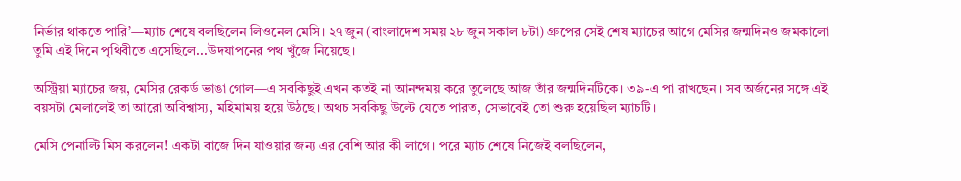নির্ভার থাকতে পারি’—ম্যাচ শেষে বলছিলেন লিওনেল মেসি। ২৭ জুন (বাংলাদেশ সময় ২৮ জুন সকাল ৮টা) গ্রুপের সেই শেষ ম্যাচের আগে মেসির জন্মদিনও জমকালো তুমি এই দিনে পৃথিবীতে এসেছিলে...উদযাপনের পথ খুঁজে নিয়েছে।

অস্ট্রিয়া ম্যাচের জয়, মেসির রেকর্ড ভাঙা গোল—এ সবকিছুই এখন কতই না আনন্দময় করে তুলেছে আজ তাঁর জন্মদিনটিকে। ৩৯-এ পা রাখছেন। সব অর্জনের সঙ্গে এই বয়সটা মেলালেই তা আরো অবিশ্বাস্য, মহিমাময় হয়ে উঠছে। অথচ সবকিছু উল্টে যেতে পারত, সেভাবেই তো শুরু হয়েছিল ম্যাচটি।

মেসি পেনাল্টি মিস করলেন! একটা বাজে দিন যাওয়ার জন্য এর বেশি আর কী লাগে। পরে ম্যাচ শেষে নিজেই বলছিলেন,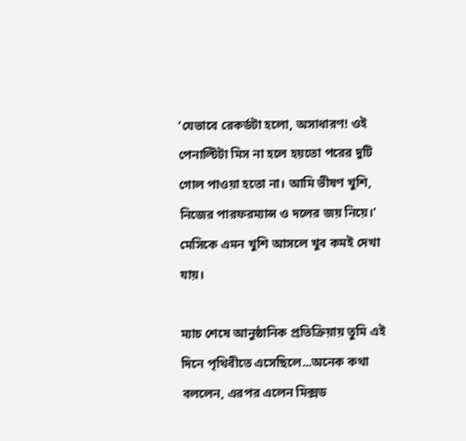‘যেভাবে রেকর্ডটা হলো, অসাধারণ! ওই পেনাল্টিটা মিস না হলে হয়তো পরের দুটি গোল পাওয়া হতো না। আমি ভীষণ খুশি, নিজের পারফরম্যান্স ও দলের জয় নিয়ে।’ মেসিকে এমন খুশি আসলে খুব কমই দেখা যায়।

ম্যাচ শেষে আনুষ্ঠানিক প্রতিক্রিয়ায় তুমি এই দিনে পৃথিবীতে এসেছিলে...অনেক কথা বললেন, এরপর এলেন মিক্সড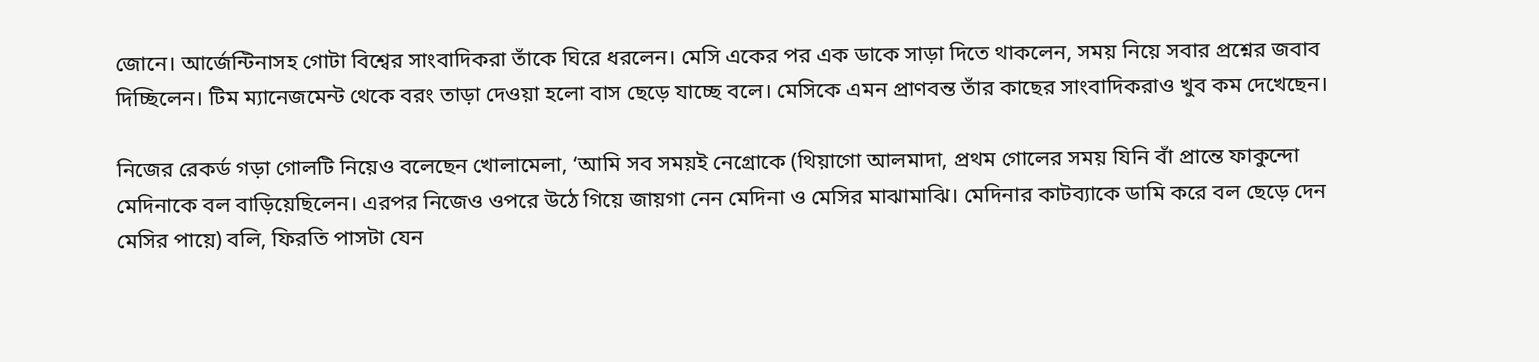জোনে। আর্জেন্টিনাসহ গোটা বিশ্বের সাংবাদিকরা তাঁকে ঘিরে ধরলেন। মেসি একের পর এক ডাকে সাড়া দিতে থাকলেন, সময় নিয়ে সবার প্রশ্নের জবাব দিচ্ছিলেন। টিম ম্যানেজমেন্ট থেকে বরং তাড়া দেওয়া হলো বাস ছেড়ে যাচ্ছে বলে। মেসিকে এমন প্রাণবন্ত তাঁর কাছের সাংবাদিকরাও খুব কম দেখেছেন।

নিজের রেকর্ড গড়া গোলটি নিয়েও বলেছেন খোলামেলা, ‘আমি সব সময়ই নেগ্রোকে (থিয়াগো আলমাদা, প্রথম গোলের সময় যিনি বাঁ প্রান্তে ফাকুন্দো মেদিনাকে বল বাড়িয়েছিলেন। এরপর নিজেও ওপরে উঠে গিয়ে জায়গা নেন মেদিনা ও মেসির মাঝামাঝি। মেদিনার কাটব্যাকে ডামি করে বল ছেড়ে দেন মেসির পায়ে) বলি, ফিরতি পাসটা যেন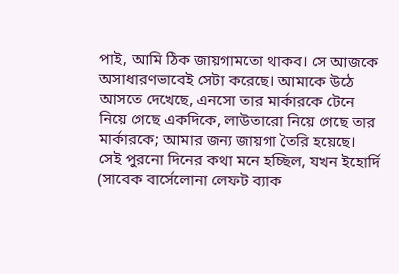পাই, আমি ঠিক জায়গামতো থাকব। সে আজকে অসাধারণভাবেই সেটা করেছে। আমাকে উঠে আসতে দেখেছে, এনসো তার মার্কারকে টেনে নিয়ে গেছে একদিকে, লাউতারো নিয়ে গেছে তার মার্কারকে; আমার জন্য জায়গা তৈরি হয়েছে। সেই পুরনো দিনের কথা মনে হচ্ছিল, যখন ইহোর্দি (সাবেক বার্সেলোনা লেফট ব্যাক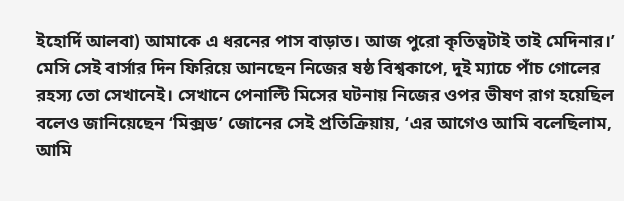ইহোর্দি আলবা) আমাকে এ ধরনের পাস বাড়াত। আজ পুরো কৃতিত্বটাই তাই মেদিনার।’
মেসি সেই বার্সার দিন ফিরিয়ে আনছেন নিজের ষষ্ঠ বিশ্বকাপে, দুই ম্যাচে পাঁচ গোলের রহস্য তো সেখানেই। সেখানে পেনাল্টি মিসের ঘটনায় নিজের ওপর ভীষণ রাগ হয়েছিল বলেও জানিয়েছেন ‘মিক্সড’ জোনের সেই প্রতিক্রিয়ায়, ‘এর আগেও আমি বলেছিলাম, আমি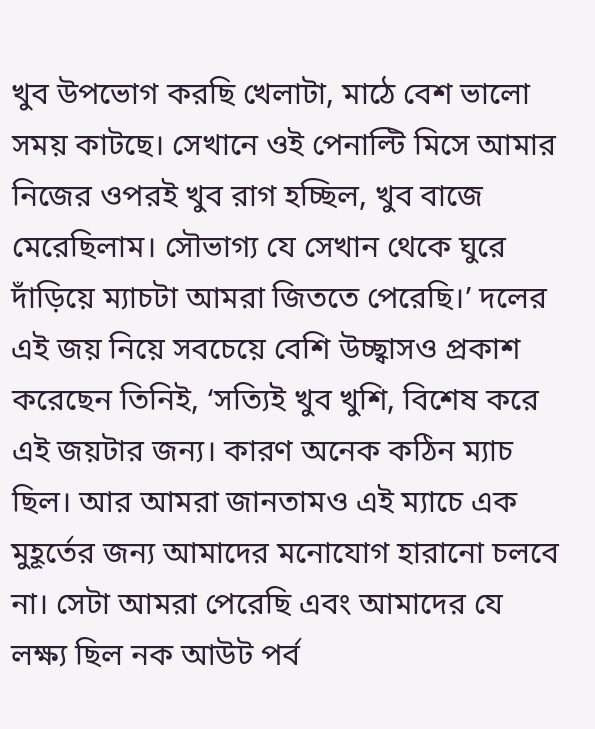খুব উপভোগ করছি খেলাটা, মাঠে বেশ ভালো সময় কাটছে। সেখানে ওই পেনাল্টি মিসে আমার নিজের ওপরই খুব রাগ হচ্ছিল, খুব বাজে মেরেছিলাম। সৌভাগ্য যে সেখান থেকে ঘুরে দাঁড়িয়ে ম্যাচটা আমরা জিততে পেরেছি।’ দলের এই জয় নিয়ে সবচেয়ে বেশি উচ্ছ্বাসও প্রকাশ করেছেন তিনিই, ‘সত্যিই খুব খুশি, বিশেষ করে এই জয়টার জন্য। কারণ অনেক কঠিন ম্যাচ ছিল। আর আমরা জানতামও এই ম্যাচে এক মুহূর্তের জন্য আমাদের মনোযোগ হারানো চলবে না। সেটা আমরা পেরেছি এবং আমাদের যে লক্ষ্য ছিল নক আউট পর্ব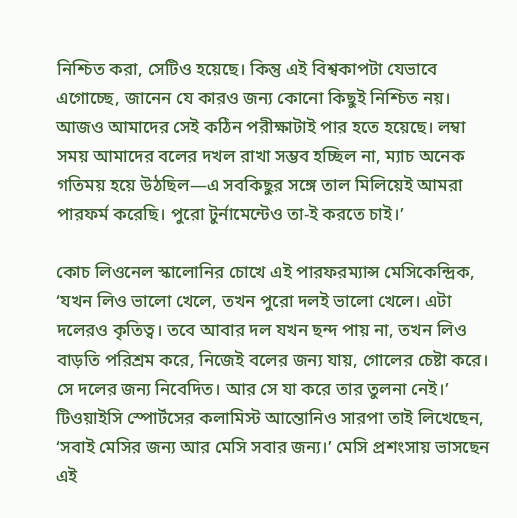নিশ্চিত করা, সেটিও হয়েছে। কিন্তু এই বিশ্বকাপটা যেভাবে এগোচ্ছে, জানেন যে কারও জন্য কোনো কিছুই নিশ্চিত নয়। আজও আমাদের সেই কঠিন পরীক্ষাটাই পার হতে হয়েছে। লম্বা সময় আমাদের বলের দখল রাখা সম্ভব হচ্ছিল না, ম্যাচ অনেক গতিময় হয়ে উঠছিল—এ সবকিছুর সঙ্গে তাল মিলিয়েই আমরা পারফর্ম করেছি। পুরো টুর্নামেন্টেও তা-ই করতে চাই।’

কোচ লিওনেল স্কালোনির চোখে এই পারফরম্যান্স মেসিকেন্দ্রিক, ‘যখন লিও ভালো খেলে, তখন পুরো দলই ভালো খেলে। এটা দলেরও কৃতিত্ব। তবে আবার দল যখন ছন্দ পায় না, তখন লিও বাড়তি পরিশ্রম করে, নিজেই বলের জন্য যায়, গোলের চেষ্টা করে। সে দলের জন্য নিবেদিত। আর সে যা করে তার তুলনা নেই।’ টিওয়াইসি স্পোর্টসের কলামিস্ট আন্তোনিও সারপা তাই লিখেছেন, ‘সবাই মেসির জন্য আর মেসি সবার জন্য।’ মেসি প্রশংসায় ভাসছেন এই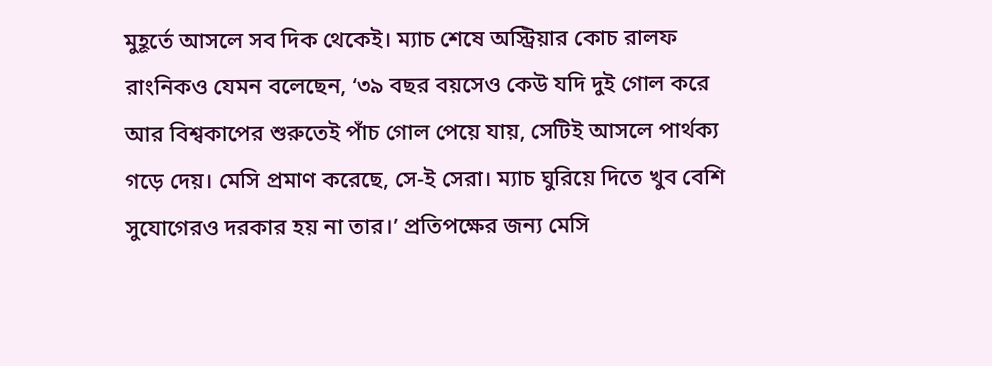মুহূর্তে আসলে সব দিক থেকেই। ম্যাচ শেষে অস্ট্রিয়ার কোচ রালফ রাংনিকও যেমন বলেছেন, ‘৩৯ বছর বয়সেও কেউ যদি দুই গোল করে আর বিশ্বকাপের শুরুতেই পাঁচ গোল পেয়ে যায়, সেটিই আসলে পার্থক্য গড়ে দেয়। মেসি প্রমাণ করেছে, সে-ই সেরা। ম্যাচ ঘুরিয়ে দিতে খুব বেশি সুযোগেরও দরকার হয় না তার।’ প্রতিপক্ষের জন্য মেসি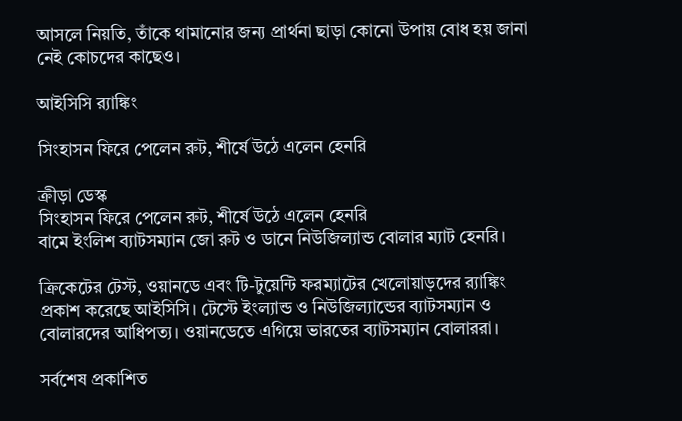আসলে নিয়তি, তাঁকে থামানোর জন্য প্রার্থনা ছাড়া কোনো উপায় বোধ হয় জানা নেই কোচদের কাছেও।

আইসিসি র‍্যাঙ্কিং

সিংহাসন ফিরে পেলেন রুট, শীর্ষে উঠে এলেন হেনরি

ক্রীড়া ডেস্ক
সিংহাসন ফিরে পেলেন রুট, শীর্ষে উঠে এলেন হেনরি
বামে ইংলিশ ব্যাটসম্যান জো রুট ও ডানে নিউজিল্যান্ড বোলার ম্যাট হেনরি।

ক্রিকেটের টেস্ট, ওয়ানডে এবং টি-টুয়েন্টি ফরম্যাটের খেলোয়াড়দের র‍্যাঙ্কিং প্রকাশ করেছে আইসিসি। টেস্টে ইংল্যান্ড ও নিউজিল্যান্ডের ব্যাটসম্যান ও বোলারদের আধিপত্য। ওয়ানডেতে এগিয়ে ভারতের ব্যাটসম্যান বোলাররা।

সর্বশেষ প্রকাশিত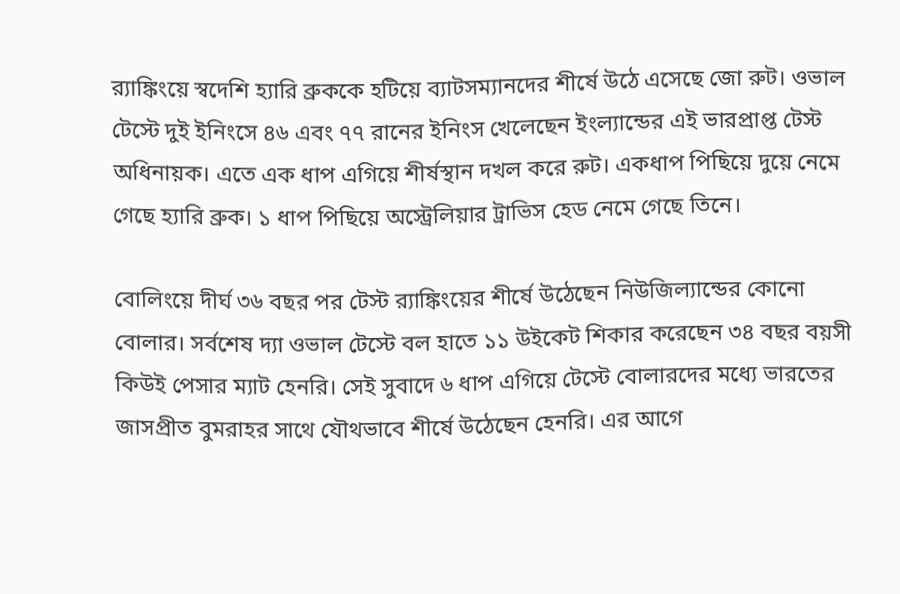র‍্যাঙ্কিংয়ে স্বদেশি হ্যারি ব্রুককে হটিয়ে ব্যাটসম্যানদের শীর্ষে উঠে এসেছে জো রুট। ওভাল টেস্টে দুই ইনিংসে ৪৬ এবং ৭৭ রানের ইনিংস খেলেছেন ইংল্যান্ডের এই ভারপ্রাপ্ত টেস্ট অধিনায়ক। এতে এক ধাপ এগিয়ে শীর্ষস্থান দখল করে রুট। একধাপ পিছিয়ে দুয়ে নেমে গেছে হ্যারি ব্রুক। ১ ধাপ পিছিয়ে অস্ট্রেলিয়ার ট্রাভিস হেড নেমে গেছে তিনে।

বোলিংয়ে দীর্ঘ ৩৬ বছর পর টেস্ট র‍্যাঙ্কিংয়ের শীর্ষে উঠেছেন নিউজিল্যান্ডের কোনো বোলার। সর্বশেষ দ্যা ওভাল টেস্টে বল হাতে ১১ উইকেট শিকার করেছেন ৩৪ বছর বয়সী কিউই পেসার ম্যাট হেনরি। সেই সুবাদে ৬ ধাপ এগিয়ে টেস্টে বোলারদের মধ্যে ভারতের জাসপ্রীত বুমরাহর সাথে যৌথভাবে শীর্ষে উঠেছেন হেনরি। এর আগে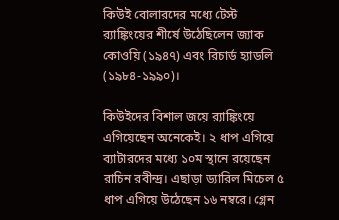কিউই বোলারদের মধ্যে টেস্ট র‍্যাঙ্কিংয়ের শীর্ষে উঠেছিলেন জ্যাক কোওয়ি (১৯৪৭) এবং রিচার্ড হ্যাডলি (১৯৮৪-১৯৯০)।

কিউইদের বিশাল জয়ে র‍্যাঙ্কিংয়ে এগিয়েছেন অনেকেই। ২ ধাপ এগিয়ে ব্যাটারদের মধ্যে ১০ম স্থানে রয়েছেন রাচিন রবীন্দ্র। এছাড়া ড্যারিল মিচেল ৫ ধাপ এগিয়ে উঠেছেন ১৬ নম্বরে। গ্লেন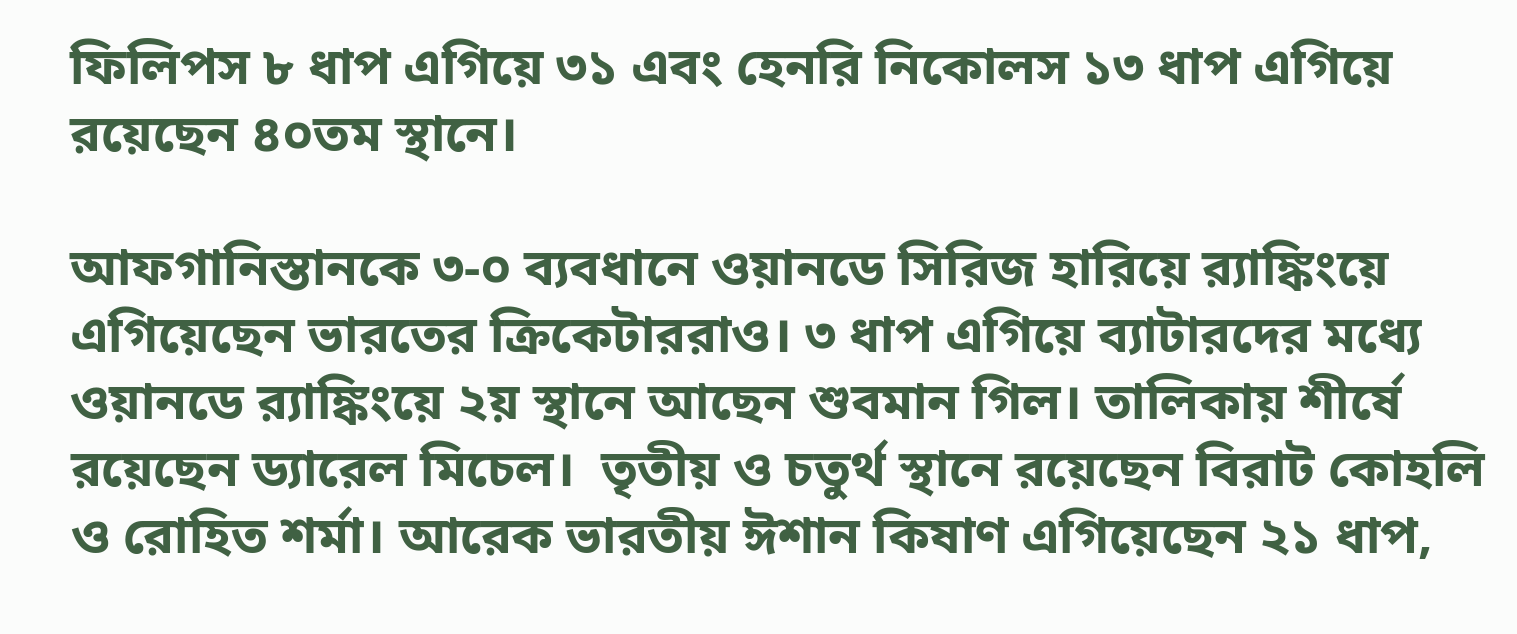ফিলিপস ৮ ধাপ এগিয়ে ৩১ এবং হেনরি নিকোলস ১৩ ধাপ এগিয়ে রয়েছেন ৪০তম স্থানে।

আফগানিস্তানকে ৩-০ ব্যবধানে ওয়ানডে সিরিজ হারিয়ে র‍্যাঙ্কিংয়ে এগিয়েছেন ভারতের ক্রিকেটাররাও। ৩ ধাপ এগিয়ে ব্যাটারদের মধ্যে ওয়ানডে র‍্যাঙ্কিংয়ে ২য় স্থানে আছেন শুবমান গিল। তালিকায় শীর্ষে রয়েছেন ড্যারেল মিচেল।  তৃতীয় ও চতুর্থ স্থানে রয়েছেন বিরাট কোহলি ও রোহিত শর্মা। আরেক ভারতীয় ঈশান কিষাণ এগিয়েছেন ২১ ধাপ,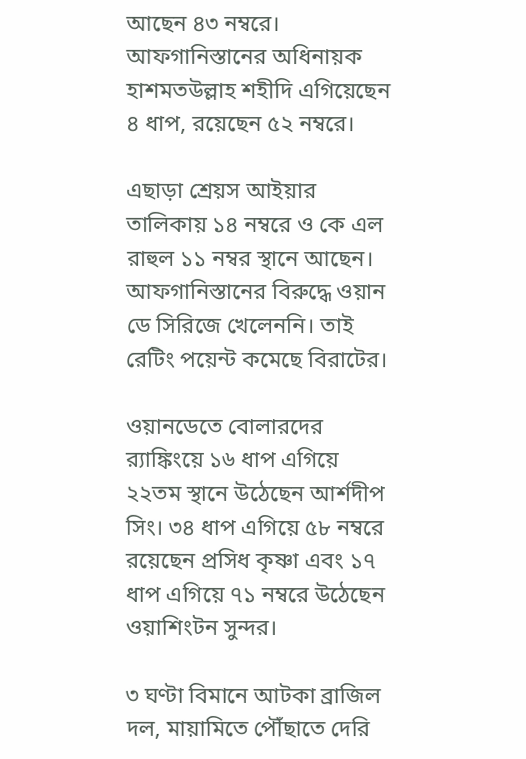আছেন ৪৩ নম্বরে। আফগানিস্তানের অধিনায়ক হাশমতউল্লাহ শহীদি এগিয়েছেন ৪ ধাপ, রয়েছেন ৫২ নম্বরে।

এছাড়া শ্রেয়স আইয়ার তালিকায় ১৪ নম্বরে ও কে এল রাহুল ১১ নম্বর স্থানে আছেন। আফগানিস্তানের বিরুদ্ধে ওয়ান ডে সিরিজে খেলেননি। তাই রেটিং পয়েন্ট কমেছে বিরাটের।

ওয়ানডেতে বোলারদের র‍্যাঙ্কিংয়ে ১৬ ধাপ এগিয়ে ২২তম স্থানে উঠেছেন আর্শদীপ সিং। ৩৪ ধাপ এগিয়ে ৫৮ নম্বরে রয়েছেন প্রসিধ কৃষ্ণা এবং ১৭ ধাপ এগিয়ে ৭১ নম্বরে উঠেছেন ওয়াশিংটন সুন্দর।

৩ ঘণ্টা বিমানে আটকা ব্রাজিল দল, মায়ামিতে পৌঁছাতে দেরি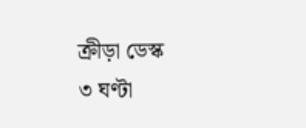ক্রীড়া ডেস্ক
৩ ঘণ্টা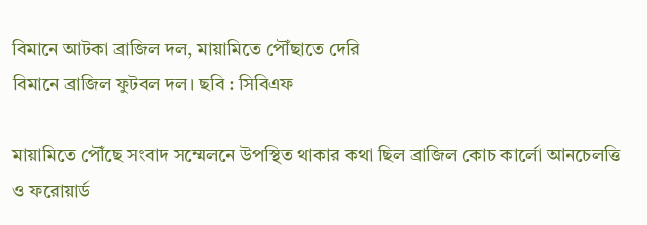বিমানে আটকা ব্রাজিল দল, মায়ামিতে পৌঁছাতে দেরি
বিমানে ব্রাজিল ফুটবল দল। ছবি : সিবিএফ

মায়ামিতে পৌঁছে সংবাদ সম্মেলনে উপস্থিত থাকার কথা ছিল ব্রাজিল কোচ কার্লো আনচেলত্তি ও ফরোয়ার্ড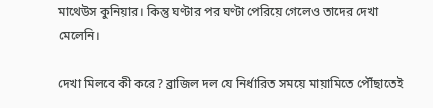মাথেউস কুনিয়ার। কিন্তু ঘণ্টার পর ঘণ্টা পেরিয়ে গেলেও তাদের দেখা মেলেনি।

দেখা মিলবে কী করে? ব্রাজিল দল যে নির্ধারিত সময়ে মায়ামিতে পৌঁছাতেই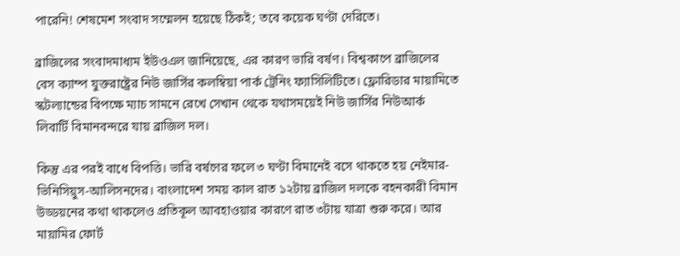পারেনি! শেষমেশ সংবাদ সম্মেলন হয়েছে ঠিকই; তবে কয়েক ঘণ্টা দেরিতে।

ব্রাজিলের সংবাদমাধ্যম ইউওএল জানিয়েছে, এর কারণ ভারি বর্ষণ। বিশ্বকাপে ব্রাজিলের বেস ক্যাম্প যুক্তরাষ্ট্রের নিউ জার্সির কলম্বিয়া পার্ক ট্রেনিং ফ্যাসিলিটিতে। ফ্লোরিডার মায়ামিতে স্কটল্যান্ডের বিপক্ষে ম্যাচ সামনে রেখে সেখান থেকে যথাসময়েই নিউ জার্সির নিউআর্ক লিবার্টি বিমানবন্দরে যায় ব্রাজিল দল।

কিন্তু এর পরই বাধে বিপত্তি। ভারি বর্ষণের ফলে ৩ ঘণ্টা বিমানেই বসে থাকতে হয় নেইমার-ভিনিসিয়ুস-আলিসনদের। বাংলাদেশ সময় কাল রাত ১২টায় ব্রাজিল দলকে বহনকারী বিমান উড্ডয়নের কথা থাকলেও প্রতিকূল আবহাওয়ার কারণে রাত ৩টায় যাত্রা শুরু করে। আর মায়ামির ফোর্ট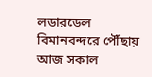লডারডেল বিমানবন্দরে পৌঁছায় আজ সকাল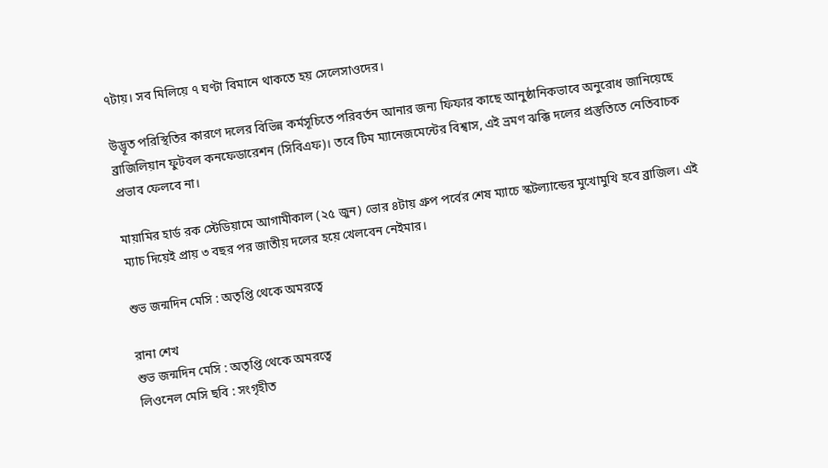৭টায়। সব মিলিয়ে ৭ ঘণ্টা বিমানে থাকতে হয় সেলেসাওদের।

উদ্ভূত পরিস্থিতির কারণে দলের বিভিন্ন কর্মসূচিতে পরিবর্তন আনার জন্য ফিফার কাছে আনুষ্ঠানিকভাবে অনুরোধ জানিয়েছে ব্রাজিলিয়ান ফুটবল কনফেডারেশন (সিবিএফ)। তবে টিম ম্যানেজমেন্টের বিশ্বাস, এই ভ্রমণ ঝক্কি দলের প্রস্তুতিতে নেতিবাচক প্রভাব ফেলবে না।

মায়ামির হার্ড রক স্টেডিয়ামে আগামীকাল (২৫ জুন) ভোর ৪টায় গ্রুপ পর্বের শেষ ম্যাচে স্কটল্যান্ডের মুখোমুখি হবে ব্রাজিল। এই ম্যাচ দিয়েই প্রায় ৩ বছর পর জাতীয় দলের হয়ে খেলবেন নেইমার।

শুভ জন্মদিন মেসি : অতৃপ্তি থেকে অমরত্বে

রানা শেখ
শুভ জন্মদিন মেসি : অতৃপ্তি থেকে অমরত্বে
লিওনেল মেসি ছবি : সংগৃহীত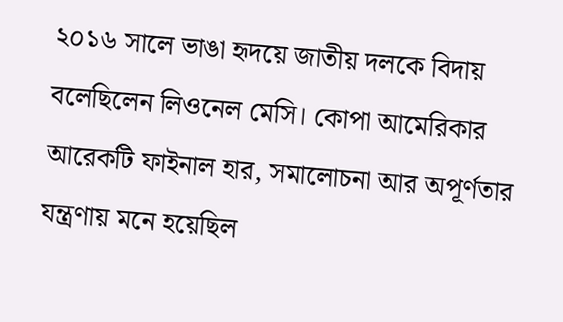২০১৬ সালে ভাঙা হৃদয়ে জাতীয় দলকে বিদায় বলেছিলেন লিওনেল মেসি। কোপা আমেরিকার আরেকটি ফাইনাল হার, সমালোচনা আর অপূর্ণতার যন্ত্রণায় মনে হয়েছিল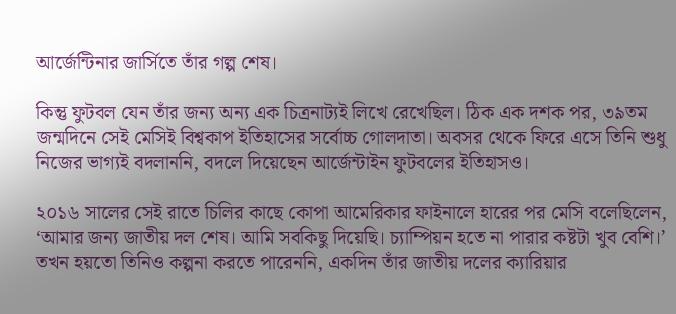আর্জেন্টিনার জার্সিতে তাঁর গল্প শেষ।

কিন্তু ফুটবল যেন তাঁর জন্য অন্য এক চিত্রনাট্যই লিখে রেখেছিল। ঠিক এক দশক পর, ৩৯তম জন্মদিনে সেই মেসিই বিশ্বকাপ ইতিহাসের সর্বোচ্চ গোলদাতা। অবসর থেকে ফিরে এসে তিনি শুধু নিজের ভাগ্যই বদলাননি, বদলে দিয়েছেন আর্জেন্টাইন ফুটবলের ইতিহাসও।

২০১৬ সালের সেই রাতে চিলির কাছে কোপা আমেরিকার ফাইনালে হারের পর মেসি বলেছিলেন, ‘আমার জন্য জাতীয় দল শেষ। আমি সবকিছু দিয়েছি। চ্যাম্পিয়ন হতে না পারার কষ্টটা খুব বেশি।’ তখন হয়তো তিনিও কল্পনা করতে পারেননি, একদিন তাঁর জাতীয় দলের ক্যারিয়ার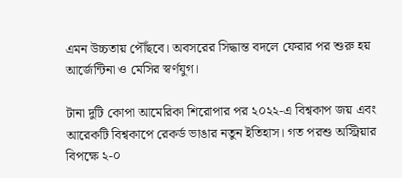এমন উচ্চতায় পৌঁছবে। অবসরের সিদ্ধান্ত বদলে ফেরার পর শুরু হয় আর্জেন্টিনা ও মেসির স্বর্ণযুগ।

টানা দুটি কোপা আমেরিকা শিরোপার পর ২০২২-এ বিশ্বকাপ জয় এবং আরেকটি বিশ্বকাপে রেকর্ড ভাঙার নতুন ইতিহাস। গত পরশু অস্ট্রিয়ার বিপক্ষে ২-০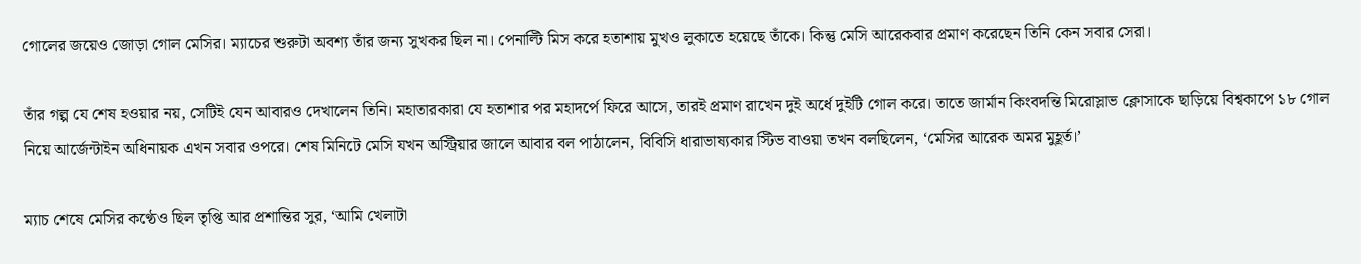গোলের জয়েও জোড়া গোল মেসির। ম্যাচের শুরুটা অবশ্য তাঁর জন্য সুখকর ছিল না। পেনাল্টি মিস করে হতাশায় মুখও লুকাতে হয়েছে তাঁকে। কিন্তু মেসি আরেকবার প্রমাণ করেছেন তিনি কেন সবার সেরা।

তাঁর গল্প যে শেষ হওয়ার নয়, সেটিই যেন আবারও দেখালেন তিনি। মহাতারকারা যে হতাশার পর মহাদর্পে ফিরে আসে, তারই প্রমাণ রাখেন দুই অর্ধে দুইটি গোল করে। তাতে জার্মান কিংবদন্তি মিরোস্লাভ ক্লোসাকে ছাড়িয়ে বিশ্বকাপে ১৮ গোল নিয়ে আর্জেন্টাইন অধিনায়ক এখন সবার ওপরে। শেষ মিনিটে মেসি যখন অস্ট্রিয়ার জালে আবার বল পাঠালেন, বিবিসি ধারাভাষ্যকার স্টিভ বাওয়া তখন বলছিলেন, ‘মেসির আরেক অমর মুহূর্ত।’

ম্যাচ শেষে মেসির কণ্ঠেও ছিল তৃপ্তি আর প্রশান্তির সুর, ‘আমি খেলাটা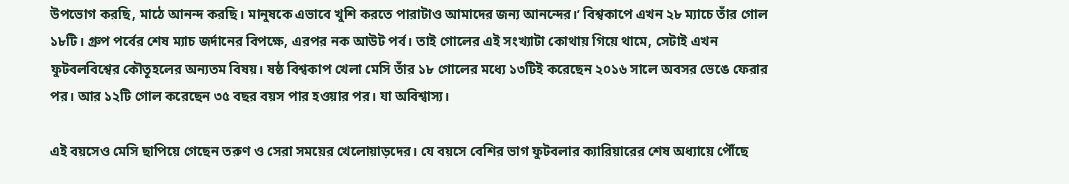উপভোগ করছি, মাঠে আনন্দ করছি। মানুষকে এভাবে খুশি করতে পারাটাও আমাদের জন্য আনন্দের।’ বিশ্বকাপে এখন ২৮ ম্যাচে তাঁর গোল ১৮টি। গ্রুপ পর্বের শেষ ম্যাচ জর্দানের বিপক্ষে, এরপর নক আউট পর্ব। তাই গোলের এই সংখ্যাটা কোথায় গিয়ে থামে, সেটাই এখন ফুটবলবিশ্বের কৌতূহলের অন্যতম বিষয়। ষষ্ঠ বিশ্বকাপ খেলা মেসি তাঁর ১৮ গোলের মধ্যে ১৩টিই করেছেন ২০১৬ সালে অবসর ভেঙে ফেরার পর। আর ১২টি গোল করেছেন ৩৫ বছর বয়স পার হওয়ার পর। যা অবিশ্বাস্য।

এই বয়সেও মেসি ছাপিয়ে গেছেন তরুণ ও সেরা সময়ের খেলোয়াড়দের। যে বয়সে বেশির ভাগ ফুটবলার ক্যারিয়ারের শেষ অধ্যায়ে পৌঁছে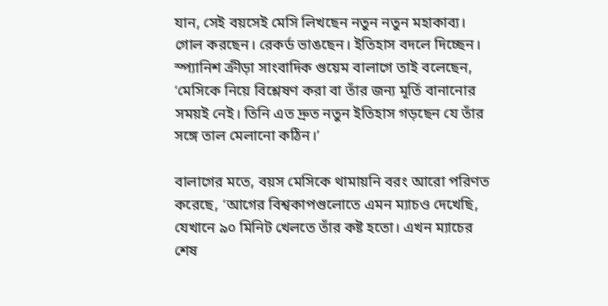যান, সেই বয়সেই মেসি লিখছেন নতুন নতুন মহাকাব্য। গোল করছেন। রেকর্ড ভাঙছেন। ইতিহাস বদলে দিচ্ছেন। স্প্যানিশ ক্রীড়া সাংবাদিক গুয়েম বালাগে তাই বলেছেন, ‘মেসিকে নিয়ে বিশ্লেষণ করা বা তাঁর জন্য মূর্তি বানানোর সময়ই নেই। তিনি এত দ্রুত নতুন ইতিহাস গড়ছেন যে তাঁর সঙ্গে তাল মেলানো কঠিন।’

বালাগের মতে, বয়স মেসিকে থামায়নি বরং আরো পরিণত করেছে, ‘আগের বিশ্বকাপগুলোতে এমন ম্যাচও দেখেছি, যেখানে ৯০ মিনিট খেলতে তাঁর কষ্ট হতো। এখন ম্যাচের শেষ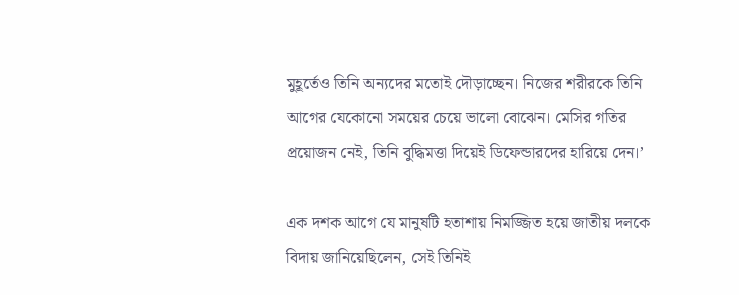মুহূর্তেও তিনি অন্যদের মতোই দৌড়াচ্ছেন। নিজের শরীরকে তিনি আগের যেকোনো সময়ের চেয়ে ভালো বোঝেন। মেসির গতির প্রয়োজন নেই, তিনি বুদ্ধিমত্তা দিয়েই ডিফেন্ডারদের হারিয়ে দেন।’

এক দশক আগে যে মানুষটি হতাশায় নিমজ্জিত হয়ে জাতীয় দলকে বিদায় জানিয়েছিলেন, সেই তিনিই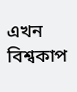এখন বিশ্বকাপ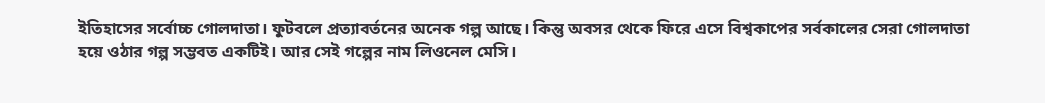ইতিহাসের সর্বোচ্চ গোলদাতা। ফুটবলে প্রত্যাবর্তনের অনেক গল্প আছে। কিন্তু অবসর থেকে ফিরে এসে বিশ্বকাপের সর্বকালের সেরা গোলদাতা হয়ে ওঠার গল্প সম্ভবত একটিই। আর সেই গল্পের নাম লিওনেল মেসি।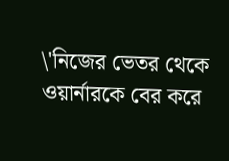\'নিজের ভেতর থেকে ওয়ার্নারকে বের করে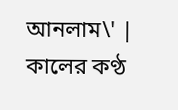আনলাম\' | কালের কণ্ঠ